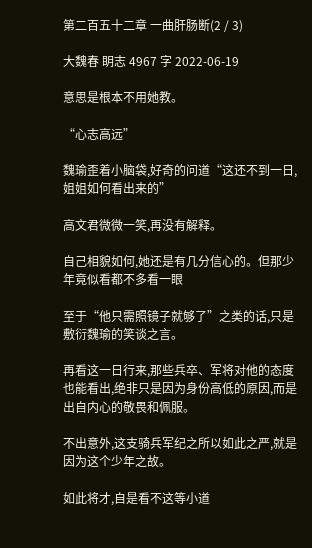第二百五十二章 一曲肝肠断(2 / 3)

大魏春 眀志 4967 字 2022-06-19

意思是根本不用她教。

“心志高远”

魏瑜歪着小脑袋,好奇的问道“这还不到一日,姐姐如何看出来的”

高文君微微一笑,再没有解释。

自己相貌如何,她还是有几分信心的。但那少年竟似看都不多看一眼

至于“他只需照镜子就够了”之类的话,只是敷衍魏瑜的笑谈之言。

再看这一日行来,那些兵卒、军将对他的态度也能看出,绝非只是因为身份高低的原因,而是出自内心的敬畏和佩服。

不出意外,这支骑兵军纪之所以如此之严,就是因为这个少年之故。

如此将才,自是看不这等小道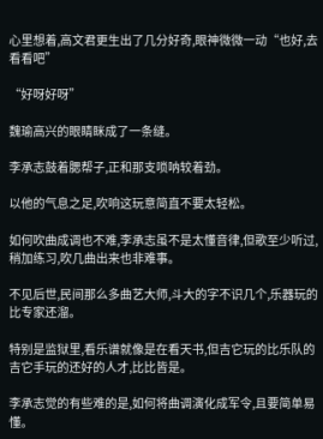心里想着,高文君更生出了几分好奇,眼神微微一动“也好,去看看吧”

“好呀好呀”

魏瑜高兴的眼睛眯成了一条缝。

李承志鼓着腮帮子,正和那支唢呐较着劲。

以他的气息之足,吹响这玩意简直不要太轻松。

如何吹曲成调也不难,李承志虽不是太懂音律,但歌至少听过,稍加练习,吹几曲出来也非难事。

不见后世,民间那么多曲艺大师,斗大的字不识几个,乐器玩的比专家还溜。

特别是监狱里,看乐谱就像是在看天书,但吉它玩的比乐队的吉它手玩的还好的人才,比比皆是。

李承志觉的有些难的是,如何将曲调演化成军令,且要简单易懂。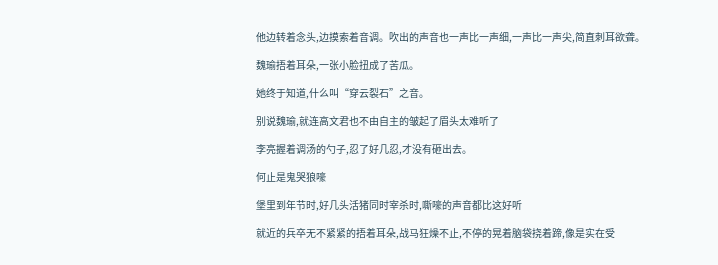他边转着念头,边摸索着音调。吹出的声音也一声比一声细,一声比一声尖,简直刺耳欲聋。

魏瑜捂着耳朵,一张小脸扭成了苦瓜。

她终于知道,什么叫“穿云裂石”之音。

别说魏瑜,就连高文君也不由自主的皱起了眉头太难听了

李亮握着调汤的勺子,忍了好几忍,才没有砸出去。

何止是鬼哭狼嚎

堡里到年节时,好几头活猪同时宰杀时,嘶嚎的声音都比这好听

就近的兵卒无不紧紧的捂着耳朵,战马狂燥不止,不停的晃着脑袋挠着蹄,像是实在受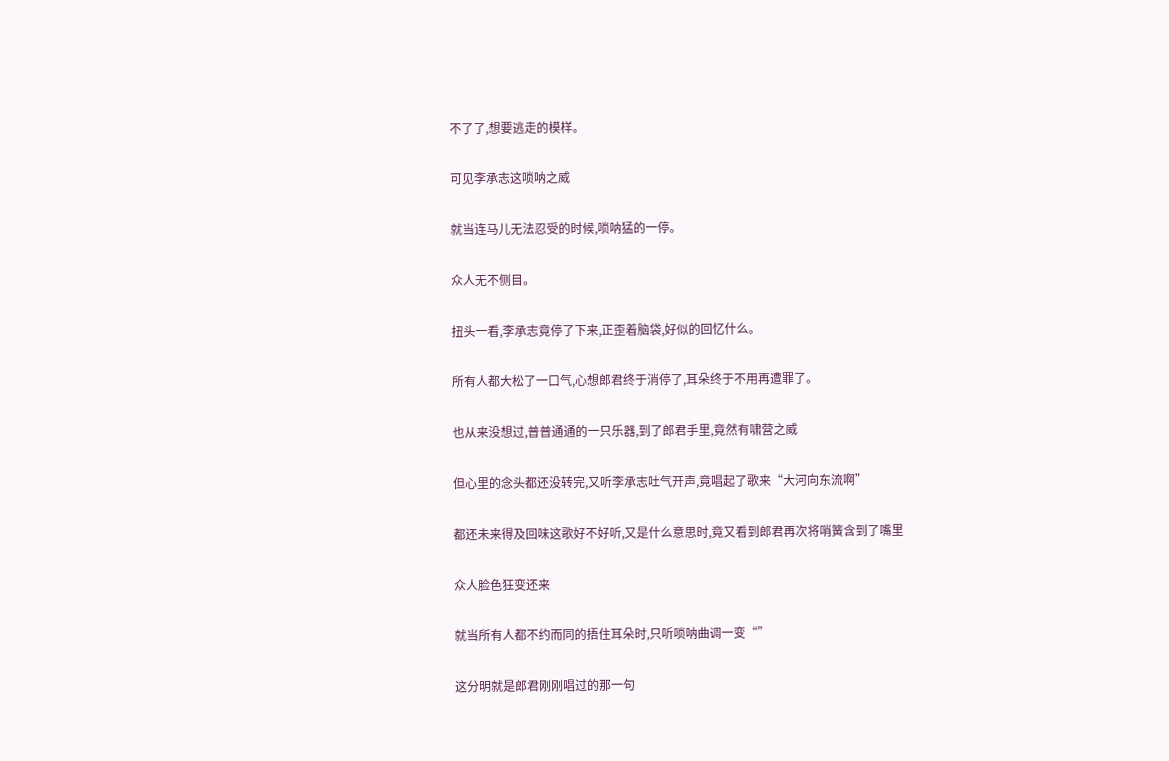不了了,想要逃走的模样。

可见李承志这唢呐之威

就当连马儿无法忍受的时候,唢呐猛的一停。

众人无不侧目。

扭头一看,李承志竟停了下来,正歪着脑袋,好似的回忆什么。

所有人都大松了一口气,心想郎君终于消停了,耳朵终于不用再遭罪了。

也从来没想过,普普通通的一只乐器,到了郎君手里,竟然有啸营之威

但心里的念头都还没转完,又听李承志吐气开声,竟唱起了歌来“大河向东流啊”

都还未来得及回味这歌好不好听,又是什么意思时,竟又看到郎君再次将哨簧含到了嘴里

众人脸色狂变还来

就当所有人都不约而同的捂住耳朵时,只听唢呐曲调一变“”

这分明就是郎君刚刚唱过的那一句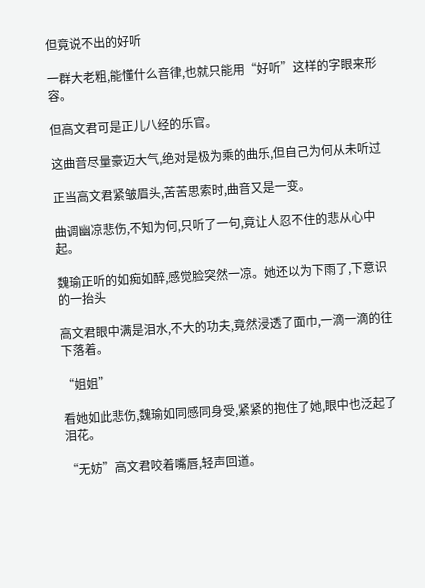但竟说不出的好听

一群大老粗,能懂什么音律,也就只能用“好听”这样的字眼来形容。

但高文君可是正儿八经的乐官。

这曲音尽量豪迈大气,绝对是极为乘的曲乐,但自己为何从未听过

正当高文君紧皱眉头,苦苦思索时,曲音又是一变。

曲调幽凉悲伤,不知为何,只听了一句,竟让人忍不住的悲从心中起。

魏瑜正听的如痴如醉,感觉脸突然一凉。她还以为下雨了,下意识的一抬头

高文君眼中满是泪水,不大的功夫,竟然浸透了面巾,一滴一滴的往下落着。

“姐姐”

看她如此悲伤,魏瑜如同感同身受,紧紧的抱住了她,眼中也泛起了泪花。

“无妨”高文君咬着嘴唇,轻声回道。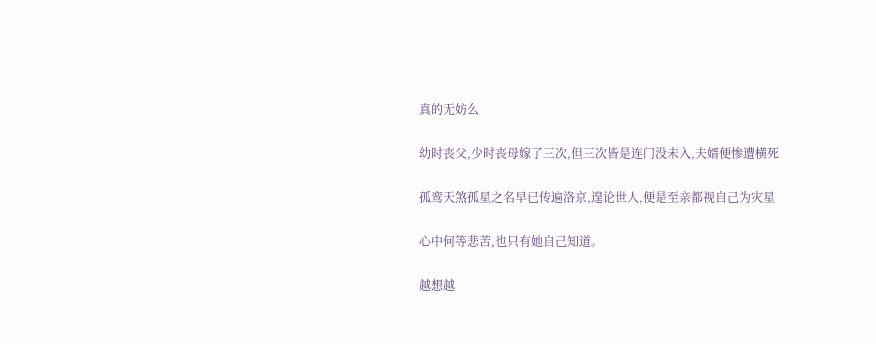真的无妨么

幼时丧父,少时丧母嫁了三次,但三次皆是连门没未入,夫婿便惨遭横死

孤鸾天煞孤星之名早已传遍洛京,遑论世人,便是至亲都视自己为灾星

心中何等悲苦,也只有她自己知道。

越想越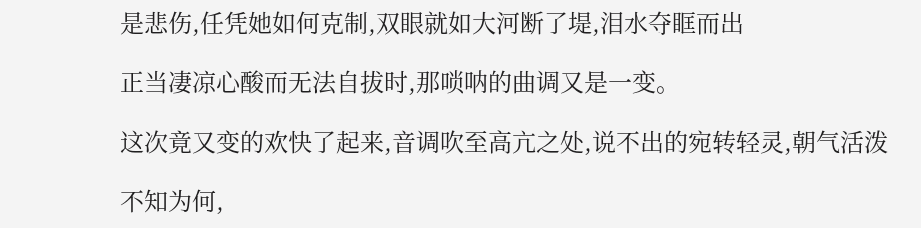是悲伤,任凭她如何克制,双眼就如大河断了堤,泪水夺眶而出

正当凄凉心酸而无法自拔时,那唢呐的曲调又是一变。

这次竟又变的欢快了起来,音调吹至高亢之处,说不出的宛转轻灵,朝气活泼

不知为何,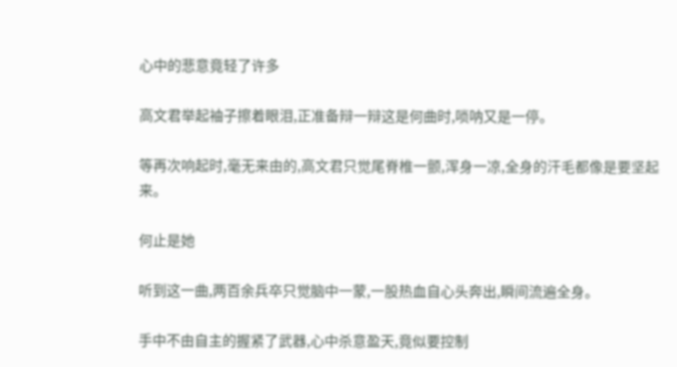心中的悲意竟轻了许多

高文君举起袖子擦着眼泪,正准备辩一辩这是何曲时,唢呐又是一停。

等再次响起时,毫无来由的,高文君只觉尾脊椎一颤,浑身一凉,全身的汗毛都像是要坚起来。

何止是她

听到这一曲,两百余兵卒只觉脑中一蒙,一股热血自心头奔出,瞬间流遍全身。

手中不由自主的握紧了武器,心中杀意盈天,竟似要控制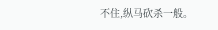不住,纵马砍杀一般。